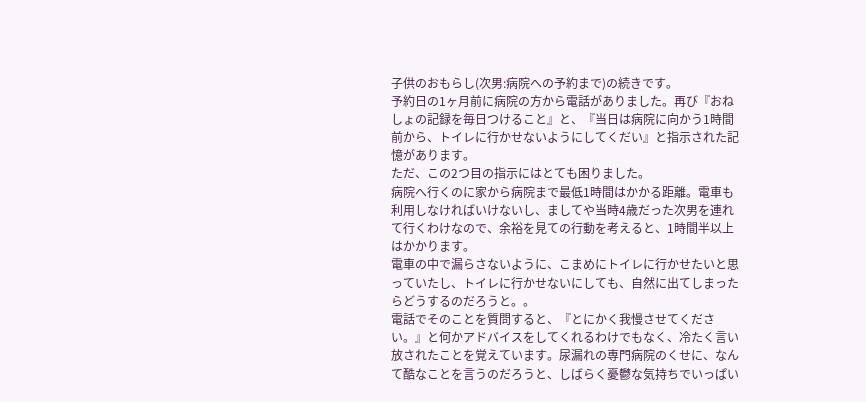子供のおもらし(次男:病院への予約まで)の続きです。
予約日の1ヶ月前に病院の方から電話がありました。再び『おねしょの記録を毎日つけること』と、『当日は病院に向かう1時間前から、トイレに行かせないようにしてくだい』と指示された記憶があります。
ただ、この2つ目の指示にはとても困りました。
病院へ行くのに家から病院まで最低1時間はかかる距離。電車も利用しなければいけないし、ましてや当時4歳だった次男を連れて行くわけなので、余裕を見ての行動を考えると、1時間半以上はかかります。
電車の中で漏らさないように、こまめにトイレに行かせたいと思っていたし、トイレに行かせないにしても、自然に出てしまったらどうするのだろうと。。
電話でそのことを質問すると、『とにかく我慢させてください。』と何かアドバイスをしてくれるわけでもなく、冷たく言い放されたことを覚えています。尿漏れの専門病院のくせに、なんて酷なことを言うのだろうと、しばらく憂鬱な気持ちでいっぱい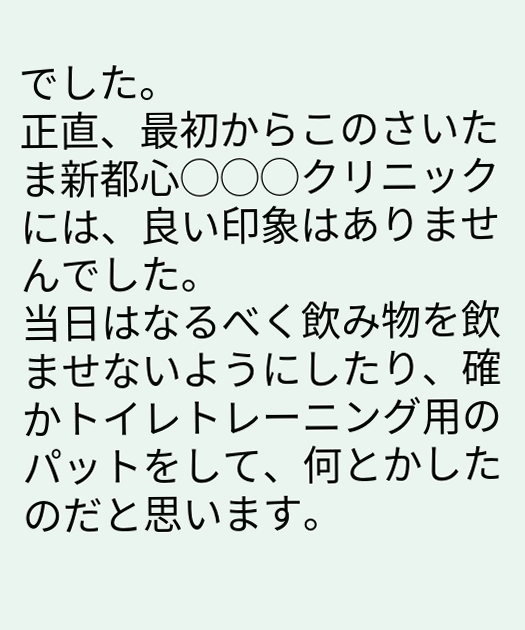でした。
正直、最初からこのさいたま新都心◯◯◯クリニックには、良い印象はありませんでした。
当日はなるべく飲み物を飲ませないようにしたり、確かトイレトレーニング用のパットをして、何とかしたのだと思います。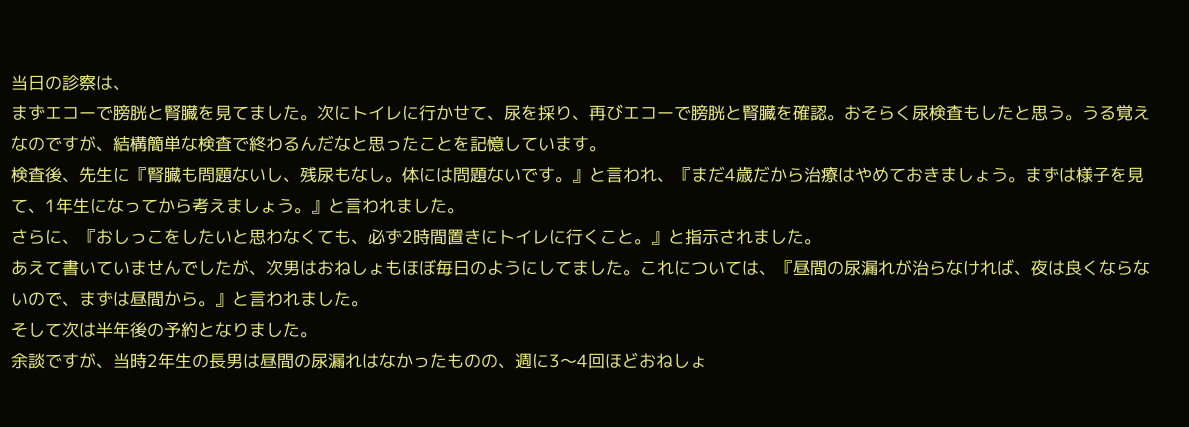当日の診察は、
まずエコーで膀胱と腎臓を見てました。次にトイレに行かせて、尿を採り、再びエコーで膀胱と腎臓を確認。おそらく尿検査もしたと思う。うる覚えなのですが、結構簡単な検査で終わるんだなと思ったことを記憶しています。
検査後、先生に『腎臓も問題ないし、残尿もなし。体には問題ないです。』と言われ、『まだ4歳だから治療はやめておきましょう。まずは様子を見て、1年生になってから考えましょう。』と言われました。
さらに、『おしっこをしたいと思わなくても、必ず2時間置きにトイレに行くこと。』と指示されました。
あえて書いていませんでしたが、次男はおねしょもほぼ毎日のようにしてました。これについては、『昼間の尿漏れが治らなければ、夜は良くならないので、まずは昼間から。』と言われました。
そして次は半年後の予約となりました。
余談ですが、当時2年生の長男は昼間の尿漏れはなかったものの、週に3〜4回ほどおねしょ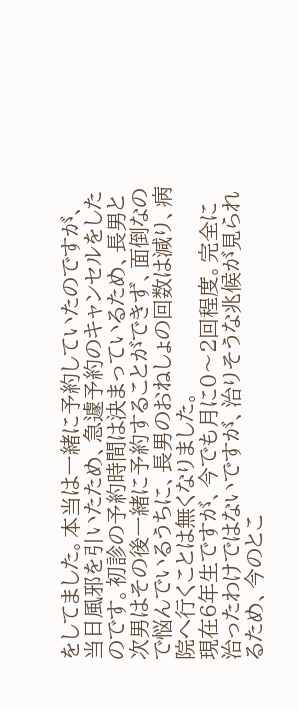をしてました。本当は一緒に予約していたのですが、当日風邪を引いたため、急遽予約のキャンセルをしたのです。初診の予約時間は決まっているため、長男と次男はその後一緒に予約することができず、面倒なので悩んでいるうちに、長男のおねしょの回数は減り、病院へ行くことは無くなりました。
現在6年生ですが、今でも月に0〜2回程度。完全に治ったわけではないですが、治りそうな兆候が見られるため、今のとこ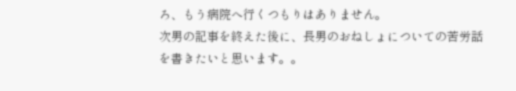ろ、もう病院へ行くつもりはありません。
次男の記事を終えた後に、長男のおねしょについての苦労話を書きたいと思います。。